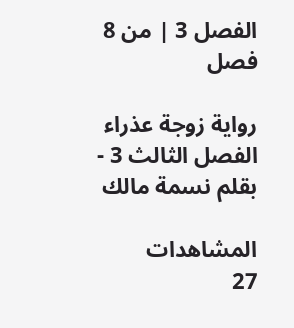الفصل 3 | من 8 فصل

رواية زوجة عذراء الفصل الثالث 3 - بقلم نسمة مالك

المشاهدات
27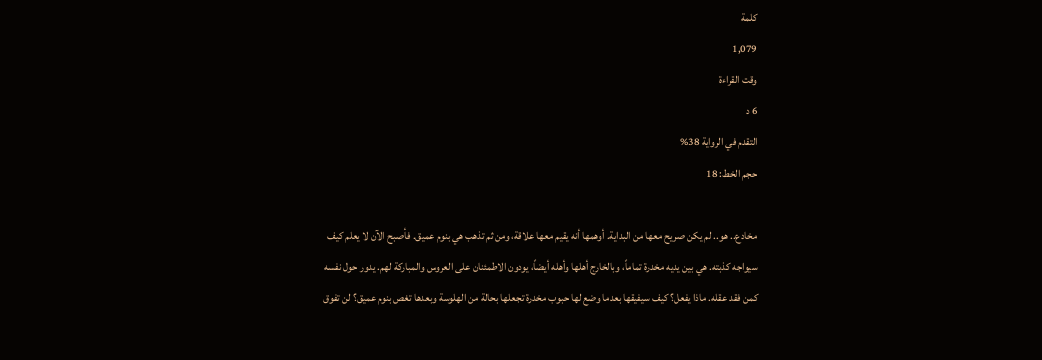كلمة
1,079
وقت القراءة
6 د
التقدم في الرواية 38%
حجم الخط: 18

مخادع.. هو.. لم يكن صريح معها من البداية. أوهمها أنه يقيم معها علاقة، ومن ثم تذهب هي بنوم عميق. فأصبح الآن لا يعلم كيف سيواجه كذبته. هي بين يديه مخدرة تماماً، وبالخارج أهلها وأهله أيضاً، يودون الاطمئنان على العروس والمباركة لهم. يدور حول نفسه كمن فقد عقله. ماذا يفعل؟ كيف سيفيقها بعدما وضع لها حبوب مخدرة تجعلها بحالة من الهلوسة وبعدها تغص بنوم عميق؟ لن تفوق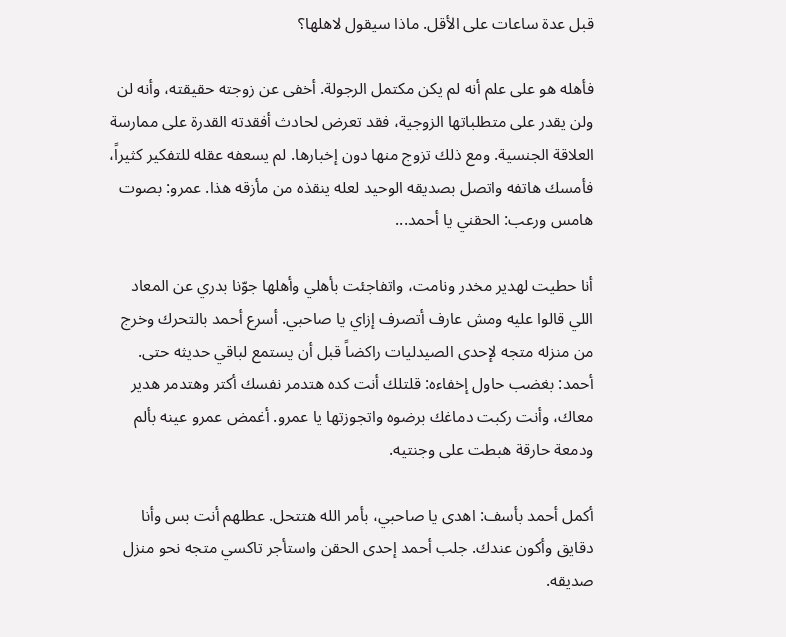قبل عدة ساعات على الأقل. ماذا سيقول لاهلها؟

فأهله هو على علم أنه لم يكن مكتمل الرجولة. أخفى عن زوجته حقيقته، وأنه لن ولن يقدر على متطلباتها الزوجية، فقد تعرض لحادث أفقدته القدرة على ممارسة العلاقة الجنسية. ومع ذلك تزوج منها دون إخبارها. لم يسعفه عقله للتفكير كثيراً، فأمسك هاتفه واتصل بصديقه الوحيد لعله ينقذه من مأزقه هذا. عمرو: بصوت هامس ورعب: الحقني يا أحمد...

أنا حطيت لهدير مخدر ونامت، واتفاجئت بأهلي وأهلها جوّنا بدري عن المعاد اللي قالوا عليه ومش عارف أتصرف إزاي يا صاحبي. أسرع أحمد بالتحرك وخرج من منزله متجه لإحدى الصيدليات راكضاً قبل أن يستمع لباقي حديثه حتى. أحمد: بغضب حاول إخفاءه: قلتلك أنت كده هتدمر نفسك أكتر وهتدمر هدير معاك، وأنت ركبت دماغك برضوه واتجوزتها يا عمرو. أغمض عمرو عينه بألم ودمعة حارقة هبطت على وجنتيه.

أكمل أحمد بأسف: اهدى يا صاحبي، بأمر الله هتتحل. عطلهم أنت بس وأنا دقايق وأكون عندك. جلب أحمد إحدى الحقن واستأجر تاكسي متجه نحو منزل صديقه.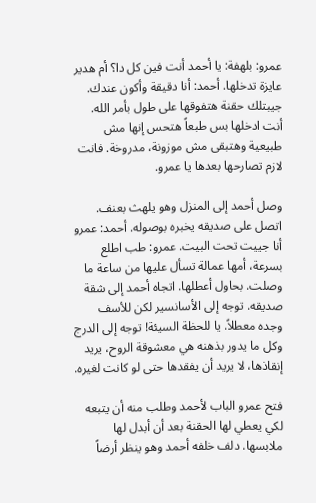عمرو: بلهفة: يا أحمد أنت فين كل دا؟ أم هدير عايزة تدخلها. أحمد: أنا دقيقة وأكون عندك. جيبتلك حقنة هتفوقها على طول بأمر الله. أنت ادخلها بس طبعاً هتحس إنها مش طبيعية وهتبقى مش موزونة، مدروخة. فانت لازم تصارحها بعدها يا عمرو.

وصل أحمد إلى المنزل وهو يلهث بعنف. اتصل على صديقه يخبره بوصوله. أحمد: عمرو أنا جييت تحت البيت. عمرو: طب اطلع بسرعة، أمها عمالة تسأل عليها من ساعة ما وصلت. بحاول أعطلها. اتجاه أحمد إلى شقة صديقه. توجه إلى الأسانسير لكن للأسف وجده معطلاً. يا للحظة السيئة! توجه إلى الدرج وكل ما يدور بذهنه هي معشوقة الروح، يريد إنقاذها، لا يريد أن يفقدها حتى لو كانت لغيره.

فتح عمرو الباب لأحمد وطلب منه أن يتبعه لكي يعطي لها الحقنة بعد أن أبدل لها ملابسها. دلف خلفه أحمد وهو ينظر أرضاً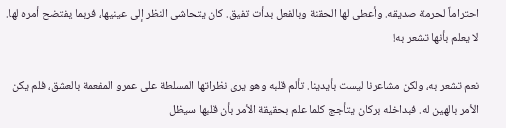احتراماً لحرمة صديقه. وأعطى لها الحقنة وبالفعل بدأت تفيق. كان يتحاشى النظر إلى عينيها، فربما يفتضح أمره لها. لا يعلم بأنها تشعر به!

نعم تشعر به، ولكن مشاعرنا ليست بأيدينا. تألم قلبه وهو يرى نظراتها المسلطة على عمرو المفعمة بالعشق، فلم يكن الأمر بالهين له. فبداخله بركان يتأجج كلما علم بحقيقة الأمر بأن قلبها سيظل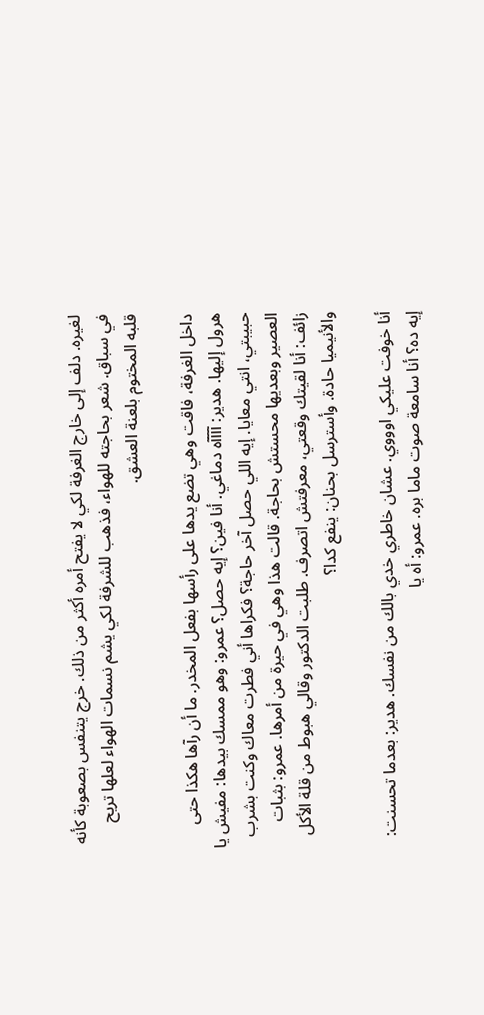لغيره. دلف إلى خارج الغرفة لكي لا يفتح أمره أكثر من ذلك. خرج يتنفس بصعوبة كأنه في سباق. شعر بحاجته للهواء، فذهب للشرفة لكي يشم نسمات الهواء لعلها تريح قلبه المختوم بلعنة العشق.

داخل الغرفة، فاقت وهي تضع يدها على رأسها بفعل المخدر. ما أن رآها هكذا حتى هرول إليها. هدير: آآآآه دماغي. أنا فين؟ إيه حصل؟ عمرو: وهو ممسك بيدها: مفيش يا حبيبتي، انتي معايا. إيه اللي حصل آخر حاجة؟ فكراها أني فطرت معاك وكنت بشرب العصير وبعديها محستش بحاجة. قالت هذا وهي في حيرة من أمرها. عمرو: بثبات زائف: أنا لقيتك وقعتي، معرفتش اتصرف. طلبت الدكتور وقالي هبوط من قلة الأكل والأنيميا حادة. وأسترسل بحنان: ينفع كدا؟

أنا خوفت عليكي اوووي. عشان خاطري خدي بالك من نفسك. هدير: بعدما تحسنت: إيه ده؟ أنا سامعة صوت ماما بره. عمرو: أه يا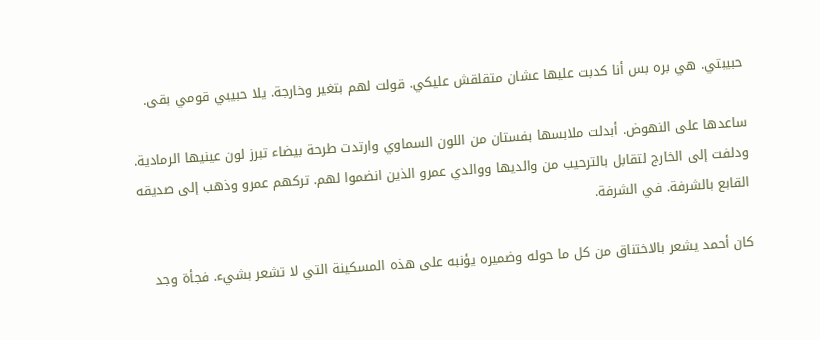حبيبتي. هي بره بس أنا كدبت عليها عشان متقلقش عليكي. قولت لهم بتغير وخارجة. يلا حبيبي قومي بقى.

ساعدها على النهوض. أبدلت ملابسها بفستان من اللون السماوي وارتدت طرحة بيضاء تبرز لون عينيها الرمادية. ودلفت إلى الخارج لتقابل بالترحيب من والديها ووالدي عمرو الذين انضموا لهم. تركهم عمرو وذهب إلى صديقه القابع بالشرفة. في الشرفة.

كان أحمد يشعر بالاختناق من كل ما حوله وضميره يؤنبه على هذه المسكينة التي لا تشعر بشيء. فجأة وجد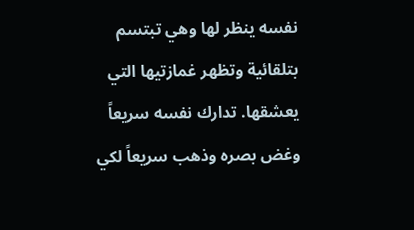نفسه ينظر لها وهي تبتسم بتلقائية وتظهر غمازتيها التي يعشقها. تدارك نفسه سريعاً وغض بصره وذهب سريعاً لكي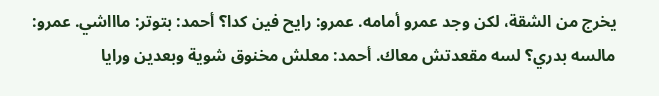يخرج من الشقة، لكن وجد عمرو أمامه. عمرو: رايح فين كدا؟ أحمد: بتوتر: ماااشي. عمرو: مالسه بدري؟ لسه مقعدتش معاك. أحمد: معلش مخنوق شوية وبعدين ورايا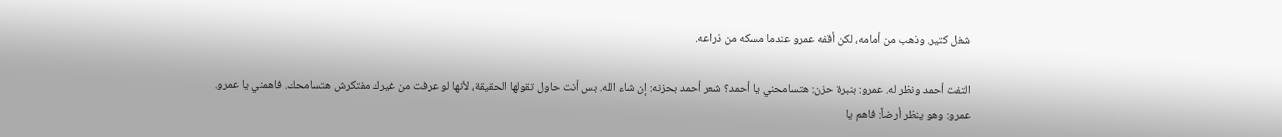شغل كتير. وذهب من أمامه، لكن أقفه عمرو عندما مسكه من ذراعه.

التفت أحمد ونظر له. عمرو: بنبرة حزن: هتسامحني يا أحمد؟ شعر أحمد بحزنه: إن شاء الله. بس أنت حاول تقولها الحقيقة، لأنها لو عرفت من غيرك مفتكرش هتسامحك. فاهمني يا عمرو. عمرو: وهو ينظر أرضاً: فاهم يا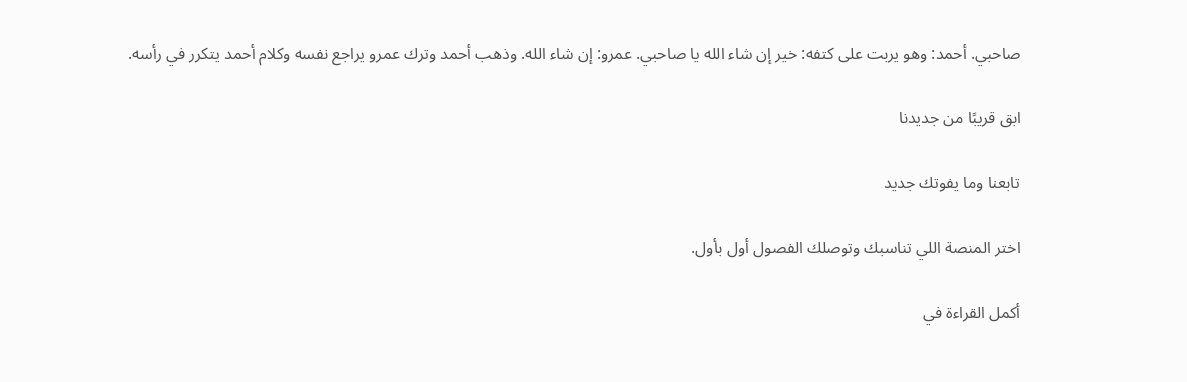صاحبي. أحمد: وهو يربت على كتفه: خير إن شاء الله يا صاحبي. عمرو: إن شاء الله. وذهب أحمد وترك عمرو يراجع نفسه وكلام أحمد يتكرر في رأسه.

ابق قريبًا من جديدنا

تابعنا وما يفوتك جديد

اختر المنصة اللي تناسبك وتوصلك الفصول أول بأول.

أكمل القراءة في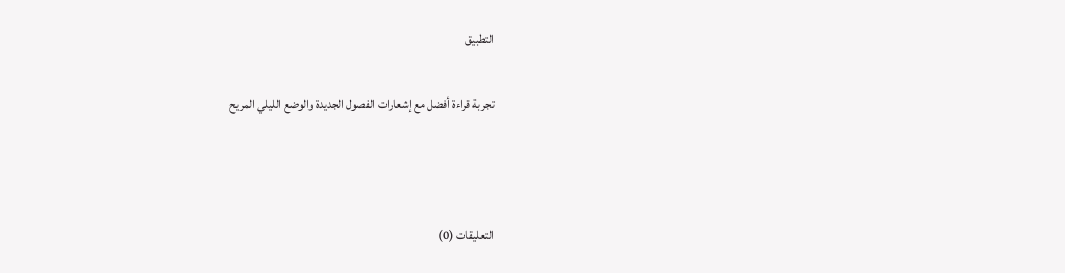التطبيق

تجربة قراءة أفضل مع إشعارات الفصول الجديدة والوضع الليلي المريح



التعليقات (0)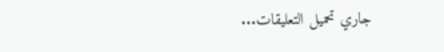جاري تحميل التعليقات...